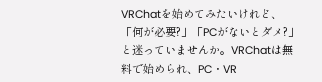VRChatを始めてみたいけれど、「何が必要?」「PCがないとダメ?」と迷っていませんか。VRChatは無料で始められ、PC・VR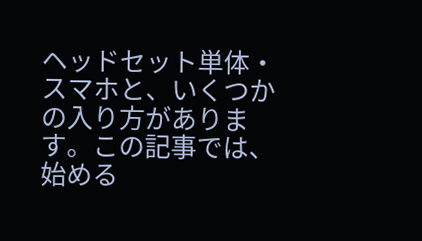ヘッドセット単体・スマホと、いくつかの入り方があります。この記事では、始める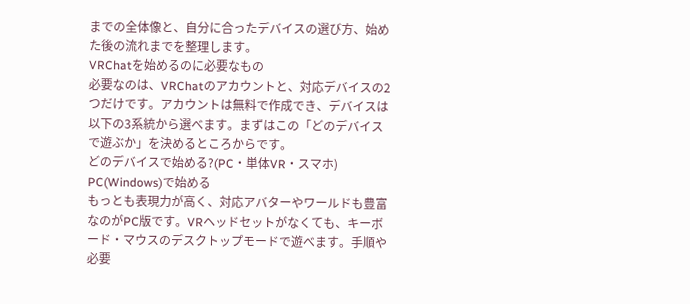までの全体像と、自分に合ったデバイスの選び方、始めた後の流れまでを整理します。
VRChatを始めるのに必要なもの
必要なのは、VRChatのアカウントと、対応デバイスの2つだけです。アカウントは無料で作成でき、デバイスは以下の3系統から選べます。まずはこの「どのデバイスで遊ぶか」を決めるところからです。
どのデバイスで始める?(PC・単体VR・スマホ)
PC(Windows)で始める
もっとも表現力が高く、対応アバターやワールドも豊富なのがPC版です。VRヘッドセットがなくても、キーボード・マウスのデスクトップモードで遊べます。手順や必要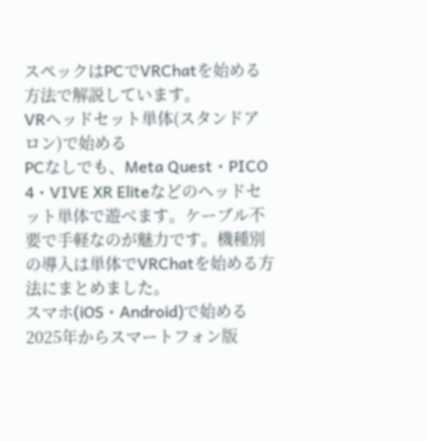スペックはPCでVRChatを始める方法で解説しています。
VRヘッドセット単体(スタンドアロン)で始める
PCなしでも、Meta Quest・PICO 4・VIVE XR Eliteなどのヘッドセット単体で遊べます。ケーブル不要で手軽なのが魅力です。機種別の導入は単体でVRChatを始める方法にまとめました。
スマホ(iOS・Android)で始める
2025年からスマートフォン版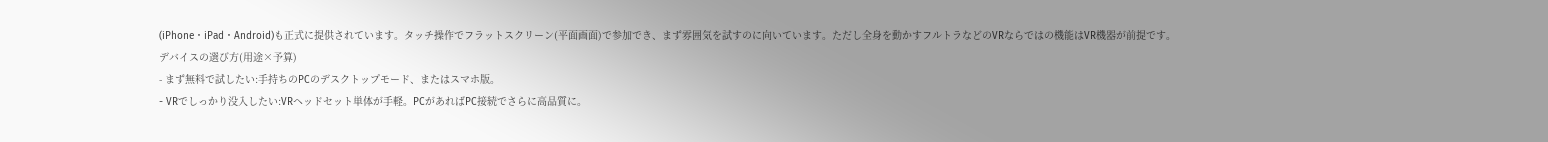(iPhone・iPad・Android)も正式に提供されています。タッチ操作でフラットスクリーン(平面画面)で参加でき、まず雰囲気を試すのに向いています。ただし全身を動かすフルトラなどのVRならではの機能はVR機器が前提です。
デバイスの選び方(用途×予算)
- まず無料で試したい:手持ちのPCのデスクトップモード、またはスマホ版。
- VRでしっかり没入したい:VRヘッドセット単体が手軽。PCがあればPC接続でさらに高品質に。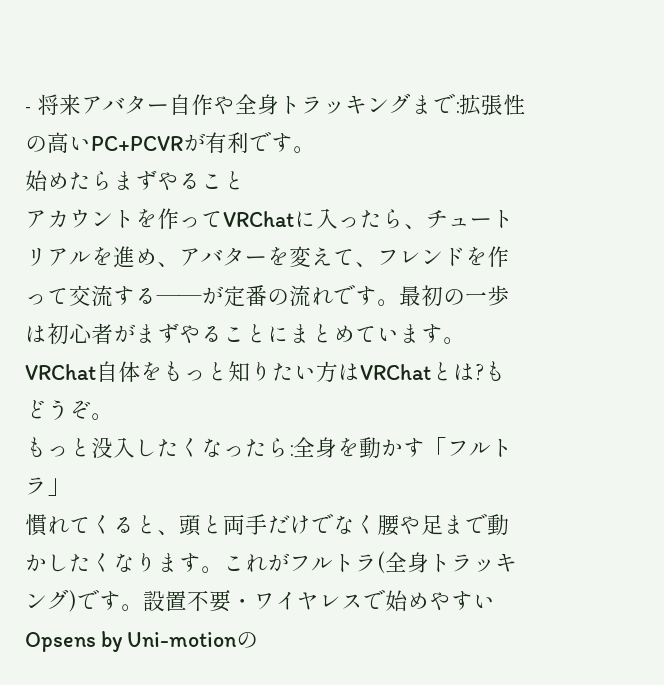- 将来アバター自作や全身トラッキングまで:拡張性の高いPC+PCVRが有利です。
始めたらまずやること
アカウントを作ってVRChatに入ったら、チュートリアルを進め、アバターを変えて、フレンドを作って交流する——が定番の流れです。最初の一歩は初心者がまずやることにまとめています。VRChat自体をもっと知りたい方はVRChatとは?もどうぞ。
もっと没入したくなったら:全身を動かす「フルトラ」
慣れてくると、頭と両手だけでなく腰や足まで動かしたくなります。これがフルトラ(全身トラッキング)です。設置不要・ワイヤレスで始めやすいOpsens by Uni-motionの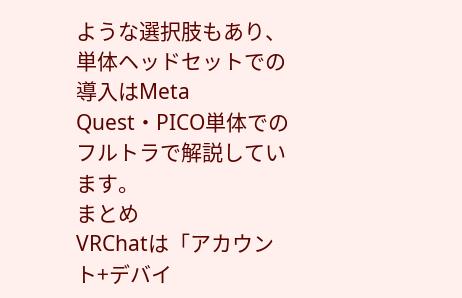ような選択肢もあり、単体ヘッドセットでの導入はMeta Quest・PICO単体でのフルトラで解説しています。
まとめ
VRChatは「アカウント+デバイ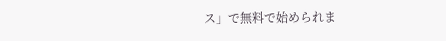ス」で無料で始められま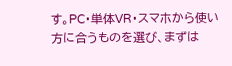す。PC・単体VR・スマホから使い方に合うものを選び、まずは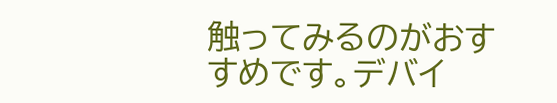触ってみるのがおすすめです。デバイ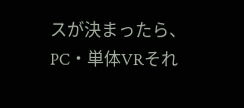スが決まったら、PC・単体VRそれ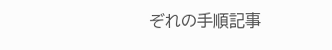ぞれの手順記事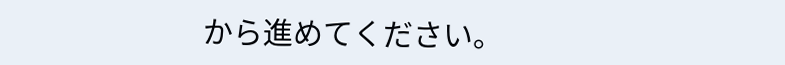から進めてください。